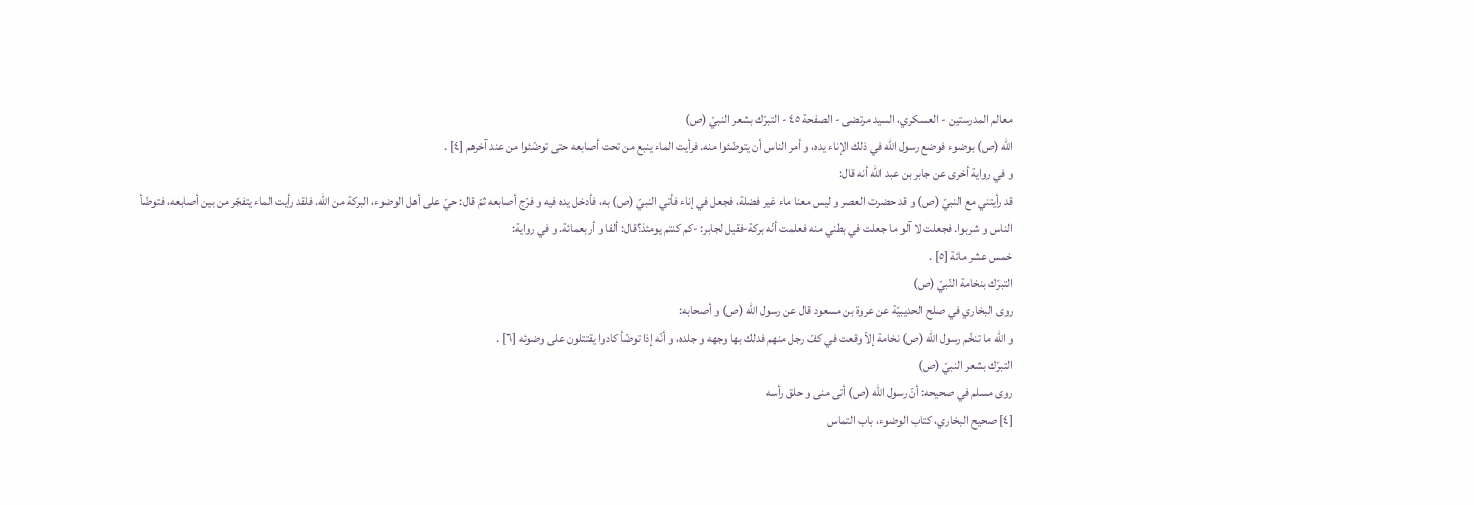معالم المدرستين - العسكري، السيد مرتضى - الصفحة ٤٥ - التبرّك بشعر النبيّ (ص)
اللّه (ص) بوضوء فوضع رسول اللّه في ذلك الإناء يده، و أمر الناس أن يتوضّئوا منه. فرأيت الماء ينبع من تحت أصابعه حتى توضّئوا من عند آخرهم [٤] .
و في رواية أخرى عن جابر بن عبد اللّه أنه قال:
قد رأيتني مع النبيّ (ص) و قد حضرت العصر و ليس معنا ماء غير فضلة، فجعل في إناء فأتي النبيّ (ص) به، فأدخل يده فيه و فرّج أصابعه ثمّ قال: حيّ على أهل الوضوء، البركة من اللّه. فلقد رأيت الماء يتفجّر من بين أصابعه، فتوضّأ الناس و شربوا. فجعلت لا آلو ما جعلت في بطني منه فعلمت أنّه بركة-فقيل لجابر: -كم كنتم يومئذ؟قال: ألفا و أربعمائة. و في رواية:
خمس عشر مائة [٥] .
التبرّك بنخامة النّبيّ (ص)
روى البخاري في صلح الحديبيّة عن عروة بن مسعود قال عن رسول اللّه (ص) و أصحابه:
و اللّه ما تنخّم رسول اللّه (ص) نخامة إلاّ وقعت في كفّ رجل منهم فدلك بها وجهه و جلده، و أنّه إذا توضّأ كادوا يقتتلون على وضوئه [٦] .
التبرّك بشعر النبيّ (ص)
روى مسلم في صحيحه: أنّ رسول اللّه (ص) أتى منى و حلق رأسه
[٤] صحيح البخاري، كتاب الوضوء، باب التماس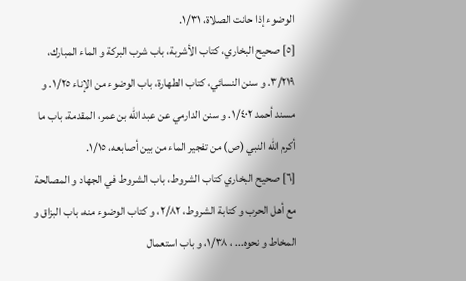الوضوء إذا حانت الصلاة، ١/٣١.
[٥] صحيح البخاري، كتاب الأشربة، باب شرب البركة و الماء المبارك، ٣/٢١٩. و سنن النسائي، كتاب الطهارة، باب الوضوء من الإناء ١/٢٥. و مسند أحمد ١/٤٠٢. و سنن الدارمي عن عبد اللّه بن عمر، المقدمة، باب ما أكرم اللّه النبي (ص) من تفجير الماء من بين أصابعه، ١/١٥.
[٦] صحيح البخاري كتاب الشروط، باب الشروط في الجهاد و المصالحة مع أهل الحرب و كتابة الشروط، ٢/٨٢، و كتاب الوضوء منه، باب البزاق و المخاط و نحوه... ، ١/٣٨، و باب استعمال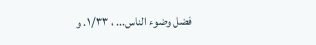فضل وضوء الناس... ، ١/٣٣. و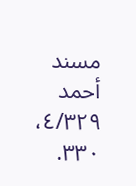مسند أحمد ٤/٣٢٩، ٣٣٠.